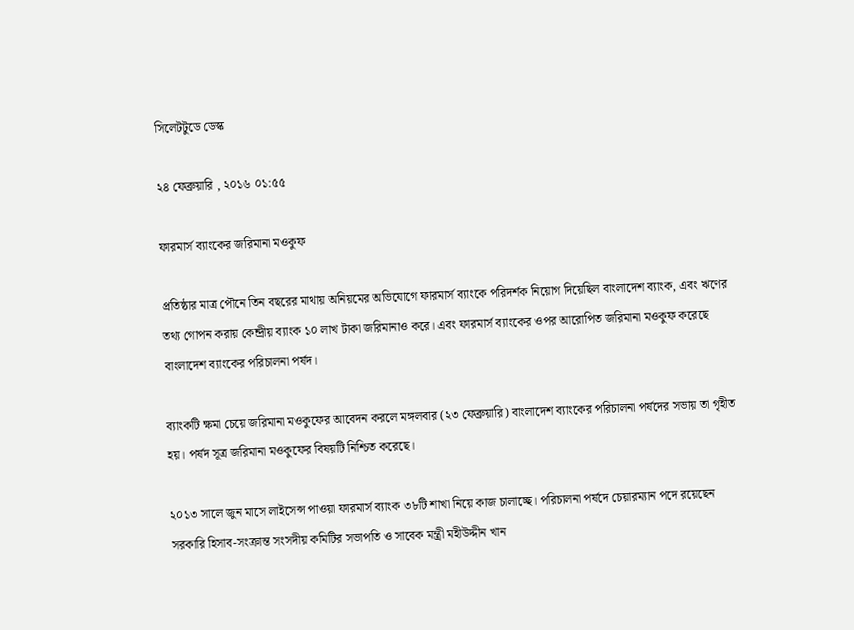সিলেটটুডে ডেস্ক

২৪ ফেব্রুয়ারি , ২০১৬ ০১:৫৫

ফারমার্স ব্যাংকের জরিমানা মওকুফ

প্রতিষ্ঠার মাত্র পৌনে তিন বছরের মাথায় অনিয়মের অভিযোগে ফারমার্স ব্যাংকে পরিদর্শক নিয়োগ দিয়েছিল বাংলাদেশ ব্যাংক, এবং ঋণের তথ্য গোপন করায় কেন্দ্রীয় ব্যাংক ১০ লাখ টাকা জরিমানাও করে। এবং ফারমার্স ব্যাংকের ওপর আরোপিত জরিমানা মওকুফ করেছে বাংলাদেশ ব্যাংকের পরিচালনা পর্ষদ।

ব্যাংকটি ক্ষমা চেয়ে জরিমানা মওকুফের আবেদন করলে মঙ্গলবার (২৩ ফেব্রুয়ারি) বাংলাদেশ ব্যাংকের পরিচালনা পর্ষদের সভায় তা গৃহীত হয়। পর্ষদ সূত্র জরিমানা মওকুফের বিষয়টি নিশ্চিত করেছে।

২০১৩ সালে জুন মাসে লাইসেন্স পাওয়া ফারমার্স ব্যাংক ৩৮টি শাখা নিয়ে কাজ চালাচ্ছে। পরিচালনা পর্ষদে চেয়ারম্যান পদে রয়েছেন সরকারি হিসাব-সংক্রান্ত সংসদীয় কমিটির সভাপতি ও সাবেক মন্ত্রী মহীউদ্দীন খান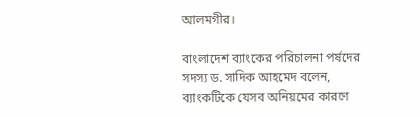আলমগীর।

বাংলাদেশ ব্যাংকের পরিচালনা পর্ষদের সদস্য ড. সাদিক আহমেদ বলেন, ব্যাংকটিকে যেসব অনিয়মের কারণে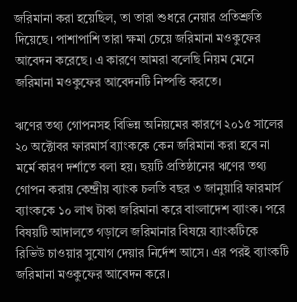জরিমানা করা হয়েছিল, তা তারা শুধরে নেয়ার প্রতিশ্রুতি দিয়েছে। পাশাপাশি তারা ক্ষমা চেয়ে জরিমানা মওকুফের আবেদন করেছে। এ কারণে আমরা বলেছি নিয়ম মেনে জরিমানা মওকুফের আবেদনটি নিষ্পত্তি করতে।

ঋণের তথ্য গোপনসহ বিভিন্ন অনিয়মের কারণে ২০১৫ সালের ২০ অক্টোবর ফারমার্স ব্যাংককে কেন জরিমানা করা হবে না মর্মে কারণ দর্শাতে বলা হয়। ছয়টি প্রতিষ্ঠানের ঋণের তথ্য গোপন করায় কেন্দ্রীয় ব্যাংক চলতি বছর ৩ জানুয়ারি ফারমার্স ব্যাংককে ১০ লাখ টাকা জরিমানা করে বাংলাদেশ ব্যাংক। পরে বিষয়টি আদালতে গড়ালে জরিমানার বিষয়ে ব্যাংকটিকে রিভিউ চাওয়ার সুযোগ দেয়ার নির্দেশ আসে। এর পরই ব্যাংকটি জরিমানা মওকুফের আবেদন করে।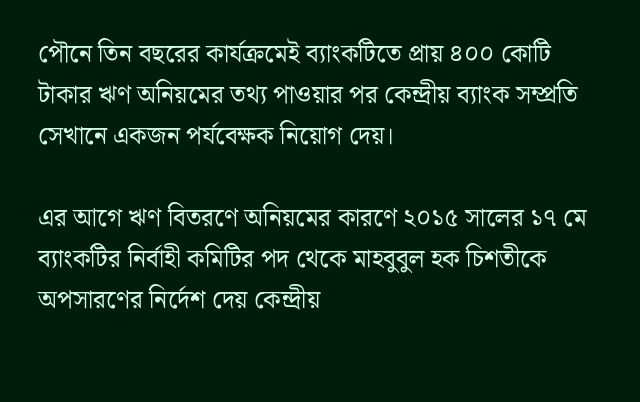পৌনে তিন বছরের কার্যক্রমেই ব্যাংকটিতে প্রায় ৪০০ কোটি টাকার ঋণ অনিয়মের তথ্য পাওয়ার পর কেন্দ্রীয় ব্যাংক সম্প্রতি সেখানে একজন পর্যবেক্ষক নিয়োগ দেয়।

এর আগে ঋণ বিতরণে অনিয়মের কারণে ২০১৫ সালের ১৭ মে ব্যাংকটির নির্বাহী কমিটির পদ থেকে মাহবুবুল হক চিশতীকে অপসারণের নির্দেশ দেয় কেন্দ্রীয়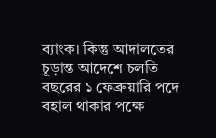ব্যাংক। কিন্তু আদালতের চূড়ান্ত আদেশে চলতি বছরের ১ ফেব্রুয়ারি পদে বহাল থাকার পক্ষে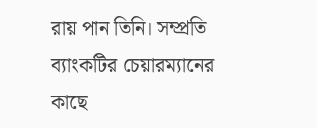রায় পান তিনি। সম্প্রতি ব্যাংকটির চেয়ারম্যানের কাছে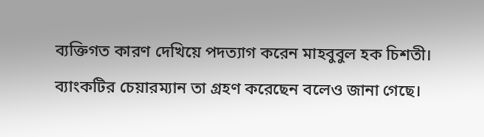ব্যক্তিগত কারণ দেখিয়ে পদত্যাগ করেন মাহবুবুল হক চিশতী। ব্যাংকটির চেয়ারম্যান তা গ্রহণ করেছেন বলেও জানা গেছে।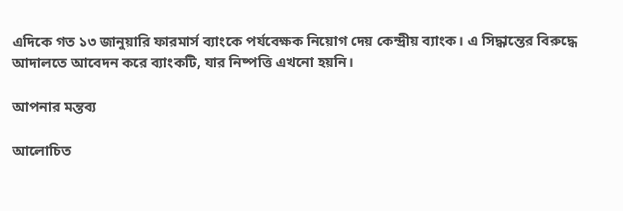এদিকে গত ১৩ জানুয়ারি ফারমার্স ব্যাংকে পর্যবেক্ষক নিয়োগ দেয় কেন্দ্রীয় ব্যাংক। এ সিদ্ধান্তের বিরুদ্ধে আদালতে আবেদন করে ব্যাংকটি, যার নিষ্পত্তি এখনো হয়নি।

আপনার মন্তব্য

আলোচিত